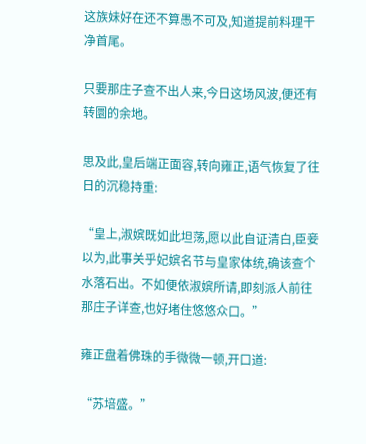这族妹好在还不算愚不可及,知道提前料理干净首尾。

只要那庄子查不出人来,今日这场风波,便还有转圜的余地。

思及此,皇后端正面容,转向雍正,语气恢复了往日的沉稳持重:

“皇上,淑嫔既如此坦荡,愿以此自证清白,臣妾以为,此事关乎妃嫔名节与皇家体统,确该查个水落石出。不如便依淑嫔所请,即刻派人前往那庄子详查,也好堵住悠悠众口。”

雍正盘着佛珠的手微微一顿,开口道:

“苏培盛。”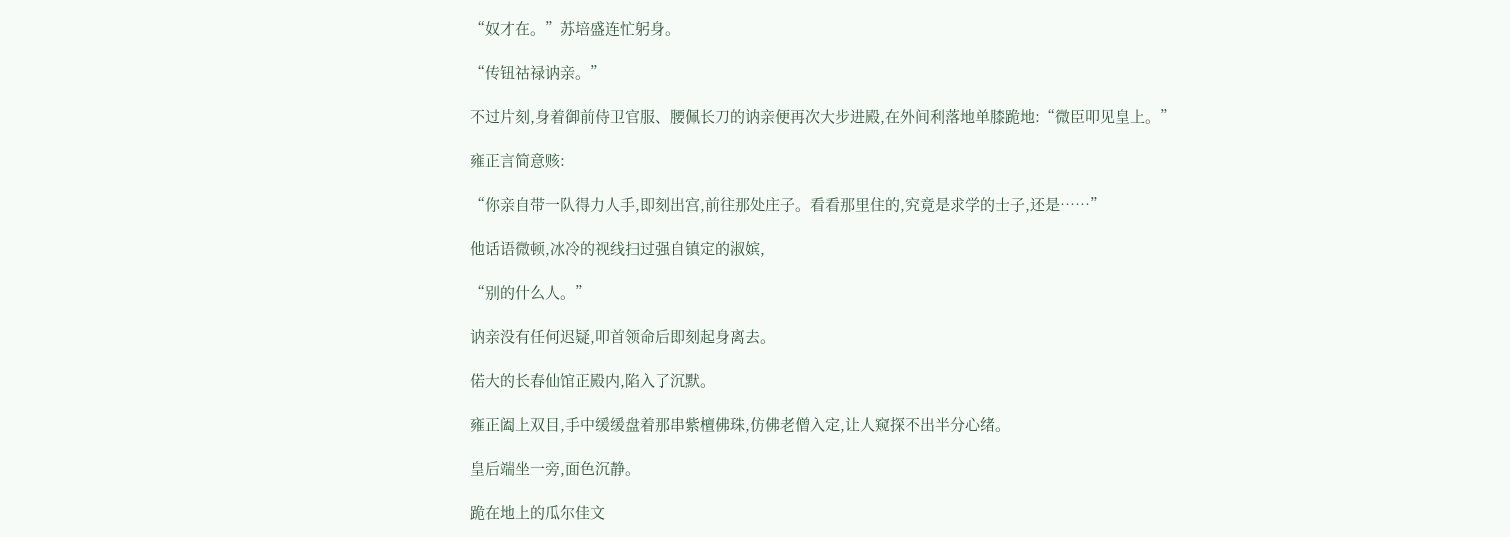“奴才在。”苏培盛连忙躬身。

“传钮祜禄讷亲。”

不过片刻,身着御前侍卫官服、腰佩长刀的讷亲便再次大步进殿,在外间利落地单膝跪地:“微臣叩见皇上。”

雍正言简意赅:

“你亲自带一队得力人手,即刻出宫,前往那处庄子。看看那里住的,究竟是求学的士子,还是……”

他话语微顿,冰冷的视线扫过强自镇定的淑嫔,

“别的什么人。”

讷亲没有任何迟疑,叩首领命后即刻起身离去。

偌大的长春仙馆正殿内,陷入了沉默。

雍正阖上双目,手中缓缓盘着那串紫檀佛珠,仿佛老僧入定,让人窥探不出半分心绪。

皇后端坐一旁,面色沉静。

跪在地上的瓜尔佳文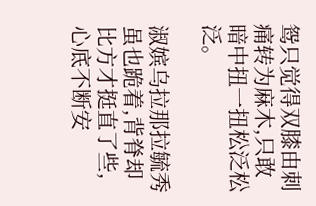鸳只觉得双膝由刺痛转为麻木,只敢暗中扭一扭松泛松泛。

淑嫔乌拉那拉毓秀虽也跪着,背脊却比方才挺直了些,心底不断安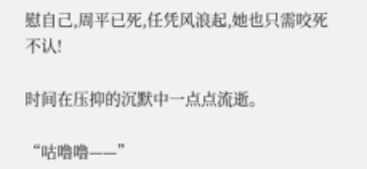慰自己,周平已死,任凭风浪起,她也只需咬死不认!

时间在压抑的沉默中一点点流逝。

“咕噜噜——”